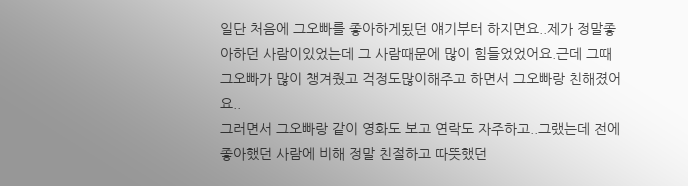일단 처음에 그오빠를 좋아하게됬던 얘기부터 하지면요..제가 정말좋아하던 사람이있었는데 그 사람때문에 많이 힘들었었어요.근데 그때 그오빠가 많이 챙겨줬고 걱정도많이해주고 하면서 그오빠랑 친해졌어요..
그러면서 그오빠랑 같이 영화도 보고 연락도 자주하고..그랬는데 전에좋아했던 사람에 비해 정말 친절하고 따뜻했던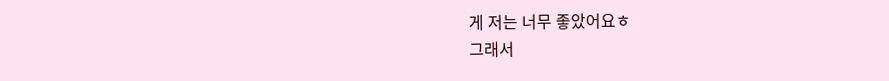게 저는 너무 좋았어요ㅎ
그래서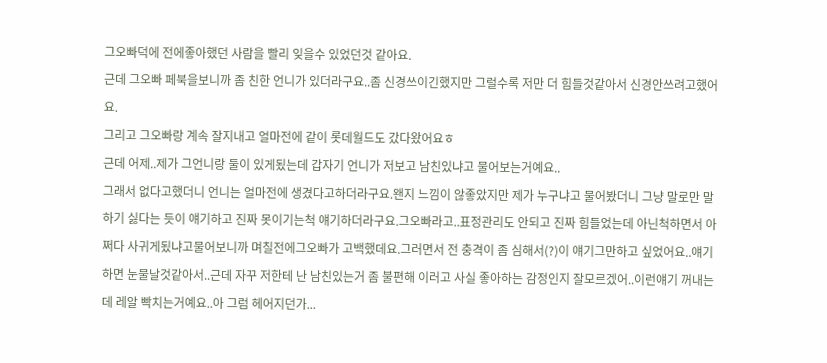그오빠덕에 전에좋아했던 사람을 빨리 잊을수 있었던것 같아요.
근데 그오빠 페북을보니까 좀 친한 언니가 있더라구요..좀 신경쓰이긴했지만 그럴수록 저만 더 힘들것같아서 신경안쓰려고했어요.
그리고 그오빠랑 계속 잘지내고 얼마전에 같이 롯데월드도 갔다왔어요ㅎ
근데 어제..제가 그언니랑 둘이 있게됬는데 갑자기 언니가 저보고 남친있냐고 물어보는거예요..
그래서 없다고했더니 언니는 얼마전에 생겼다고하더라구요.왠지 느낌이 않좋았지만 제가 누구냐고 물어봤더니 그냥 말로만 말하기 싫다는 듯이 얘기하고 진짜 못이기는척 얘기하더라구요.그오빠라고..표정관리도 안되고 진짜 힘들었는데 아닌척하면서 아쩌다 사귀게됬냐고물어보니까 며칠전에그오빠가 고백했데요.그러면서 전 충격이 좀 심해서(?)이 얘기그만하고 싶었어요..얘기하면 눈물날것같아서..근데 자꾸 저한테 난 남친있는거 좀 불편해 이러고 사실 좋아하는 감정인지 잘모르겠어..이런얘기 꺼내는데 레알 빡치는거예요..아 그럼 헤어지던가...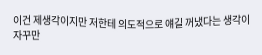이건 제생각이지만 저한테 의도적으로 얘길 꺼냈다는 생각이 자꾸만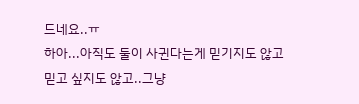드네요..ㅠ
하아...아직도 둘이 사귄다는게 믿기지도 않고 믿고 싶지도 않고..그냥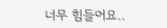너무 힘들어요..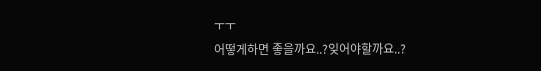ㅜㅜ
어떻게하면 좋을까요..?잊어야할까요..?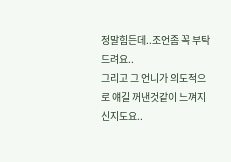정말힘든데..조언좀 꼭 부탁드려요..
그리고 그 언니가 의도적으로 얘길 꺼낸것같이 느껴지신지도요..